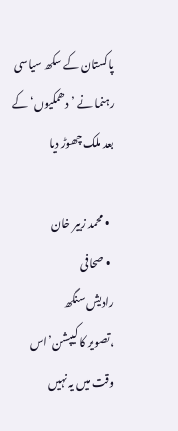پاکستان کے سکھ سیاسی رہنما نے ’دھمکیوں‘ کے بعد ملک چھوڑ دیا

  • محمد زبیر خان
  • صحافی
رادیش سنگھ
،تصویر کا کیپشن’اس وقت میں یہ نہیں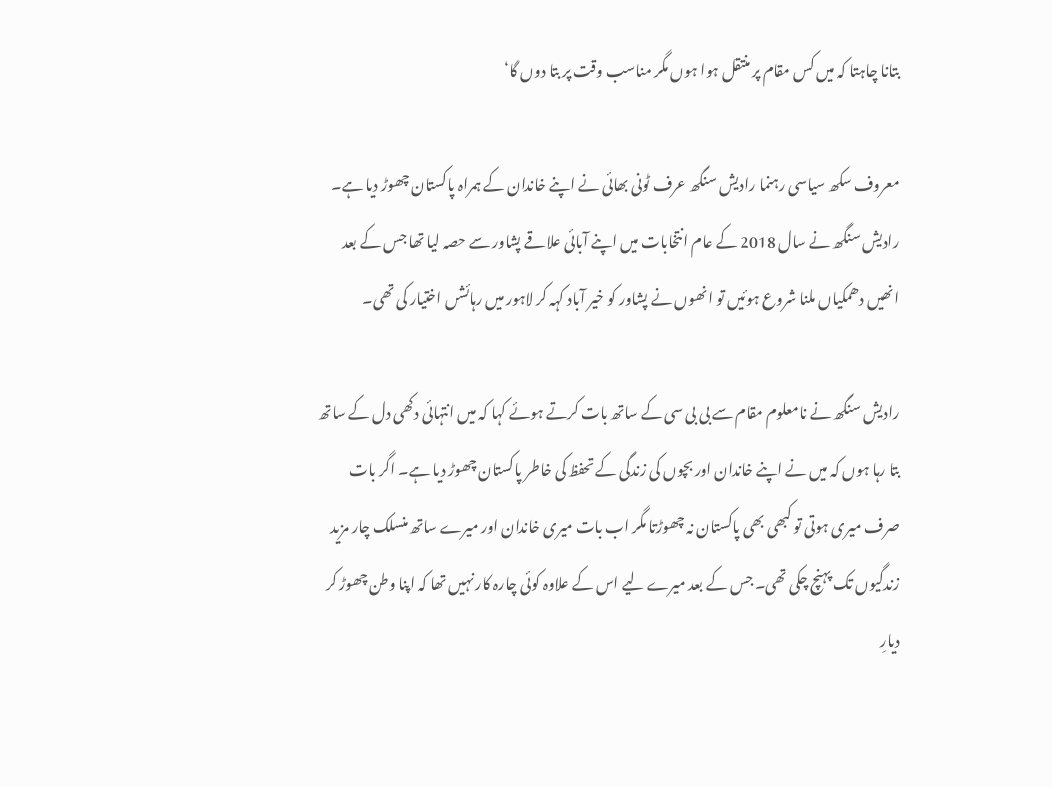بتانا چاہتا کہ میں کس مقام پر منتقل ہوا ہوں مگر مناسب وقت پر بتا دوں گا‘

معروف سکھ سیاسی رہنما رادیش سنگھ عرف ٹونی بھائی نے اپنے خاندان کے ہمراہ پاکستان چھوڑ دیا ہے۔ رادیش سنگھ نے سال 2018 کے عام انتخابات میں اپنے آبائی علاقے پشاور سے حصہ لیا تھا جس کے بعد انھیں دھمکیاں ملنا شروع ہوئیں تو انھوں نے پشاور کو خیر آباد کہہ کر لاہور میں رہائشں اختیار کی تھی۔

رادیش سنگھ نے نامعلوم مقام سے بی بی سی کے ساتھ بات کرتے ہوئے کہا کہ میں انتہائی دکھی دل کے ساتھ بتا رہا ہوں کہ میں نے اپنے خاندان اور بچوں کی زندگی کے تحفظ کی خاطر پاکستان چھوڑ دیا ہے۔ اگر بات صرف میری ہوتی تو کبھی بھی پاکستان نہ چھوڑتا مگر اب بات میری خاندان اور میرے ساتھ منسلک چار مزید زندگیوں تک پہنچ چکی تھی۔ جس کے بعد میرے لیے اس کے علاوہ کوئی چارہ کار نہیں تھا کہ اپنا وطن چھوڑ کر دیارِ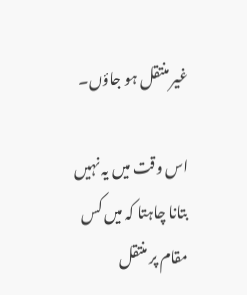غیر منتقل ہو جاؤں۔

اس وقت میں یہ نہیں بتانا چاہتا کہ میں کس مقام پر منتقل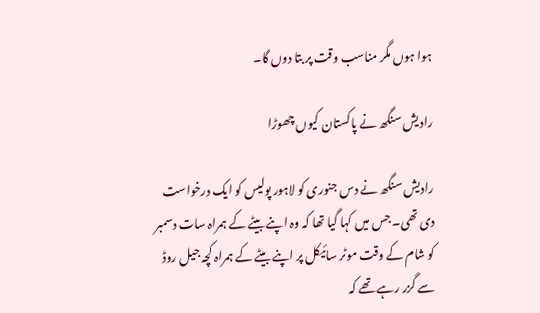ہوا ہوں مگر مناسب وقت پر بتا دوں گا۔

رادیش سنگھ نے پاکستان کیوں چھوڑا

رادیش سنگھ نے دس جنوری کو لاہور پولیس کو ایک درخواست دی تھی۔ جس میں کہا گیا تھا کہ وہ اپنے بیٹے کے ہمراہ سات دسمبر کو شام کے وقت موٹر سائیکل پر اپنے بیٹے کے ہمراہ کچہ جیل روڈ سے گزر رہے تھے کہ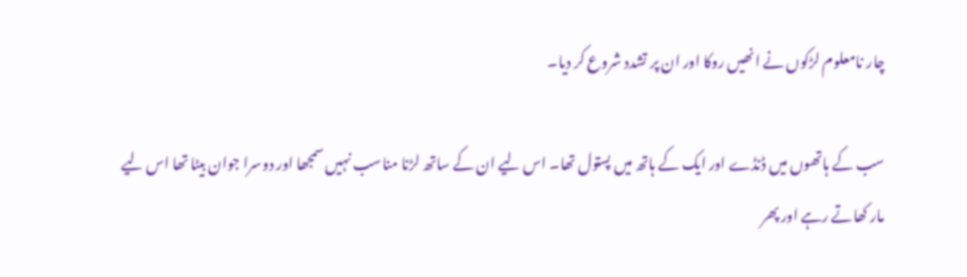چار نامعلوم لڑکوں نے انھیں روکا اور ان پر تشدد شروع کر دیا۔

سب کے ہاتھوں میں ڈنڈے اور ایک کے ہاتھ میں پستول تھا۔ اس لیے ان کے ساتھ لڑنا مناسب نہیں سمجھا اور دوسرا جوان بیٹا تھا اس لیے مار کھاتے رہے اور پھر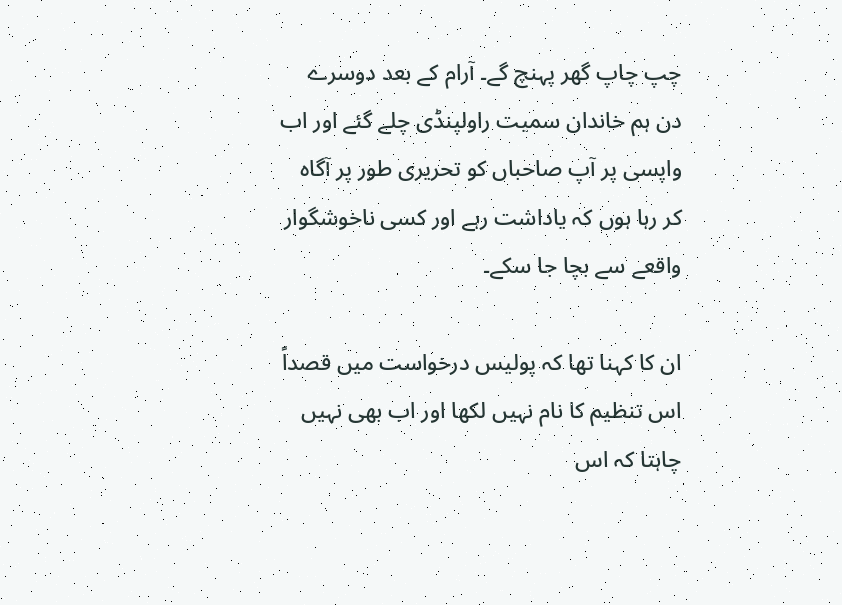چپ چاپ گھر پہنچ گے۔ آرام کے بعد دوسرے دن ہم خاندان سمیت راولپنڈی چلے گئے اور اب واپسی پر آپ صاحباں کو تحریری طور پر آگاہ کر رہا ہوں کہ یاداشت رہے اور کسی ناخوشگوار واقعے سے بچا جا سکے۔

ان کا کہنا تھا کہ پولیس درخواست میں قصداً اس تنظیم کا نام نہیں لکھا اور اب بھی نہیں چاہتا کہ اس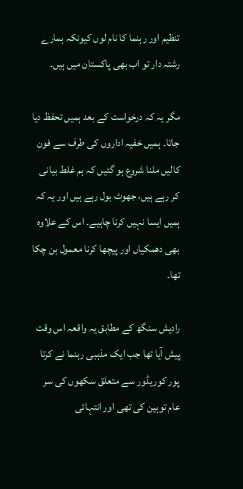تنظیم اور رہنما کا نام لوں کیونکہ ہمارے رشتہ دار تو اب بھی پاکستان میں ہیں۔

مگر یہ کہ درخواست کے بعد ہمیں تحفظ دیا جاتا۔ ہمیں خفیہ اداروں کی طرف سے فون کالیں ملنا شروع ہو گئیں کہ ہم غلط بیانی کر رہے ہیں، جھوٹ بول رہے ہیں اور یہ کہ ہمیں ایسا نہیں کرنا چاہیے۔ اس کے علاوہ بھی دھمکیاں اور پیچھا کرنا معمول بن چکا تھا۔

رادیش سنگھ کے مطابق یہ واقعہ اس وقت پیش آیا تھا جب ایک مذہبی رہنما نے کرتا پور کوریڈور سے متعلق سکھوں کی سر عام توہین کی تھی اور انتہائی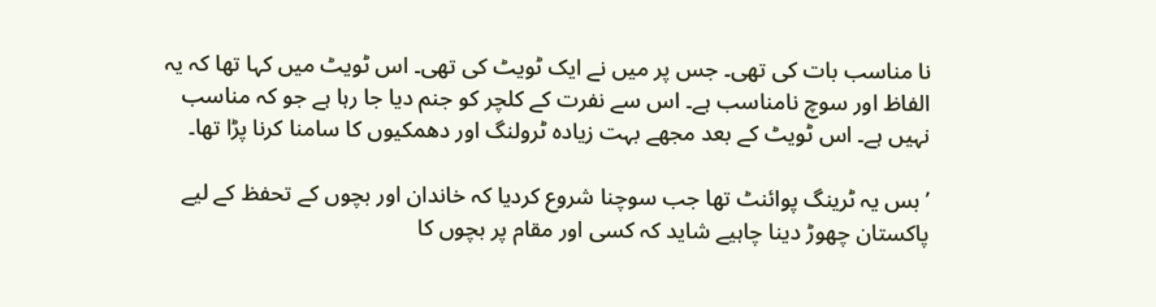نا مناسب بات کی تھی۔ جس پر میں نے ایک ٹویٹ کی تھی۔ اس ٹویٹ میں کہا تھا کہ یہ الفاظ اور سوچ نامناسب ہے۔ اس سے نفرت کے کلچر کو جنم دیا جا رہا ہے جو کہ مناسب نہیں ہے۔ اس ٹویٹ کے بعد مجھے بہت زیادہ ٹرولنگ اور دھمکیوں کا سامنا کرنا پڑا تھا۔

’بس یہ ٹرینگ پوائنٹ تھا جب سوچنا شروع کردیا کہ خاندان اور بچوں کے تحفظ کے لیے پاکستان چھوڑ دینا چاہیے شاید کہ کسی اور مقام پر بچوں کا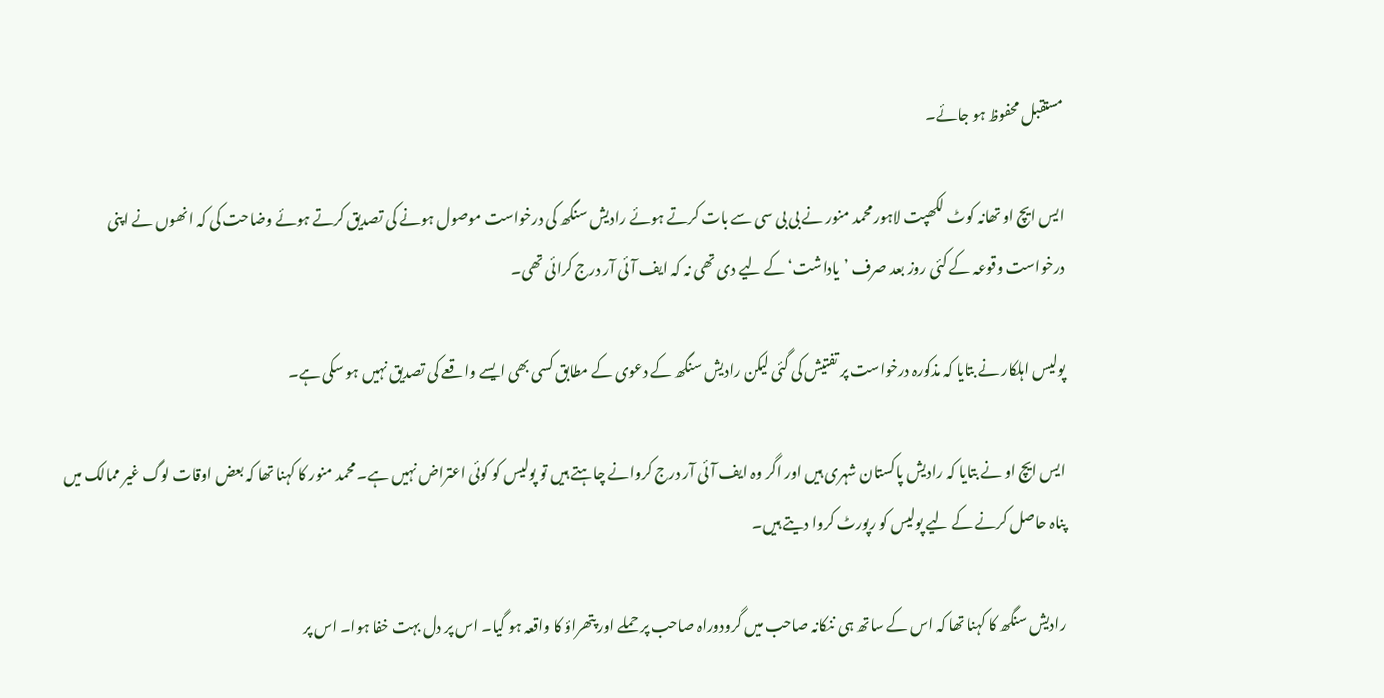مستقبل محفوظ ہو جائے۔

ایس ایچ او تھانہ کوٹ لکھپت لاہور محمد منور نے بی بی سی سے بات کرتے ہوئے رادیش سنگھ کی درخواست موصول ہونے کی تصدیق کرتے ہوئے وضاحت کی کہ انھوں نے اپنی درخواست وقوعہ کے کئی روز بعد صرف ’یاداشت‘ کے لیے دی تھی نہ کہ ایف آئی آر درج کرائی تھی۔

پولیس اہلکار نے بتایا کہ مذکورہ درخواست پر تفتیش کی گئی لیکن رادیش سنگھ کے دعوی کے مطابق کسی بھی ایسے واقعے کی تصدیق نہیں ہو سکی ہے۔

ایس ایچ او نے بتایا کہ رادیش پاکستان شہری ہیں اور اگر وہ ایف آئی آر درج کروانے چاہتے ہیں تو پولیس کو کوئی اعتراض نہیں ہے۔ محمد منور کا کہنا تھا کہ بعض اوقات لوگ غیر ممالک میں پناہ حاصل کرنے کے لیے پولیس کو رپورٹ کروا دیتے ہیں۔

رادیش سنگھ کا کہنا تھا کہ اس کے ساتھ ہی ننکانہ صاحب میں گرودوراہ صاحب پر حملے اور پتھراؤ کا واقعہ ہو گیا۔ اس پر دل بہت خفا ہوا۔ اس پر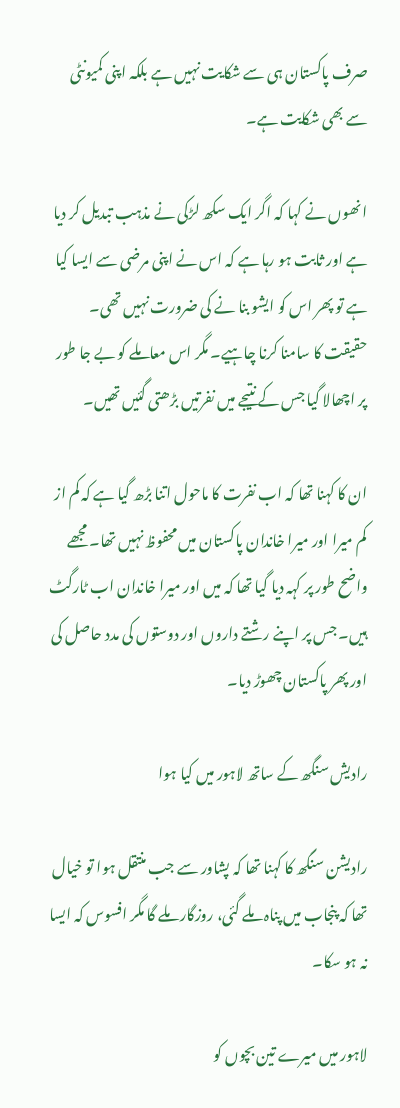صرف پاکستان ہی سے شکایت نہیں ہے بلکہ اپنی کمیونٹی سے بھی شکایت ہے۔

انھوں نے کہا کہ اگر ایک سکھ لڑکی نے مذہب تبدیل کر دیا ہے اور ثابت ہو رہا ہے کہ اس نے اپنی مرضی سے ایسا کیا ہے تو پھر اس کو ایشو بنا نے کی ضرورت نہیں تھی۔ حقیقت کا سامنا کرنا چاہیے۔ مگر اس معاملے کو بے جا طور پر اچھالا گیا جس کے نتیجے میں نفرتیں بڑھتی گئیں تھیں۔

ان کا کہنا تھا کہ اب نفرت کا ماحول اتنا بڑھ گیا ہے کہ کم از کم میرا اور میرا خاندان پاکستان میں محفوظ نہیں تھا۔ مجھے واضح طور پر کہہ دیا گیا تھا کہ میں اور میرا خاندان اب ٹارگٹ ہیں۔ جس پر اپنے رشتے داروں اور دوستوں کی مدد حاصل کی اور پھر پاکستان چھوڑ دیا۔

رادیش سنگھ کے ساتھ لاہور میں کیا ہوا

رادیشن سنگھ کا کہنا تھا کہ پشاور سے جب منتقل ہوا تو خیال تھا کہ پنجاب میں پناہ ملے گئی، روزگار ملے گا مگر افسوس کہ ایسا نہ ہو سکا۔

لاہور میں میرے تین بچوں کو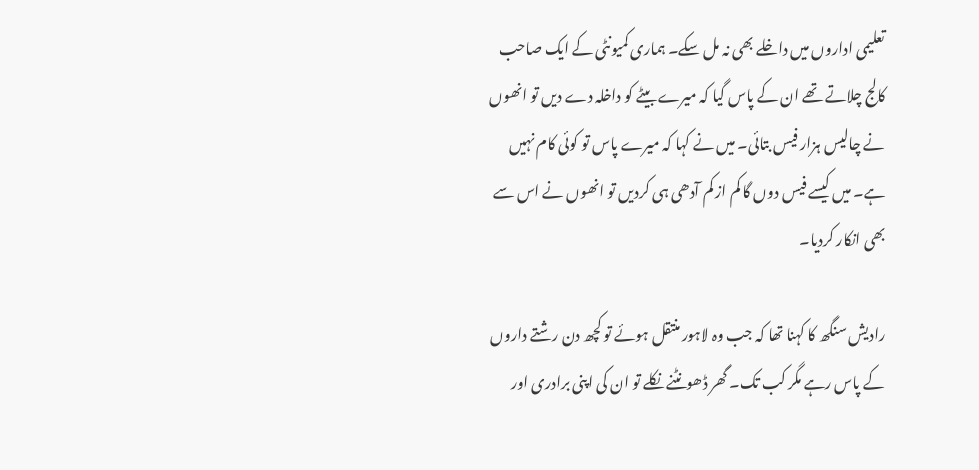تعلیمی اداروں میں داخلے بھی نہ مل سکے۔ ہماری کمیونٹی کے ایک صاحب کالج چلاتے تھے ان کے پاس گیا کہ میرے بیٹے کو داخلہ دے دیں تو انھوں نے چالیس ہزار فیس بتائی۔ میں نے کہا کہ میرے پاس تو کوئی کام نہیں ہے۔ میں کیسے فیس دوں گا کم از کم آدھی ہی کردیں تو انھوں نے اس سے بھی انکار کردیا۔

رادیش سنگھ کا کہنا تھا کہ جب وہ لاہور منتقل ہوئے تو کچھ دن رشتے داروں کے پاس رہے مگر کب تک۔ گھر ڈھونٹنے نکلے تو ان کی اپنی برادری اور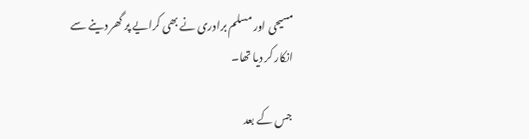مسیحی اور مسلم برادری نے بھی کرایے پر گھر دینے سے انکار کر دیا تھا۔

جس کے بعد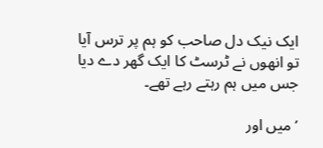ایک نیک دل صاحب کو ہم پر ترس آیا تو انھوں نے ٹرسٹ کا ایک گھر دے دیا جس میں ہم رہتے رہے تھے۔

’میں اور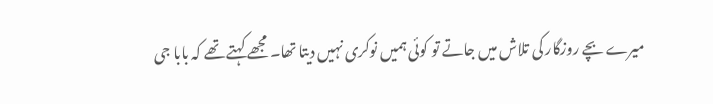میرے بچے روزگار کی تلاش میں جاتے تو کوئی ہمیں نوکری نہیں دیتا تھا۔ مجھے کہتے تھے کہ بابا جی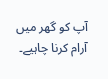آپ کو گھر میں آرام کرنا چاہیے۔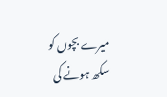میرے بچوں کو سکھ ہونے کی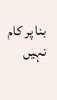بنا پر کام نہیں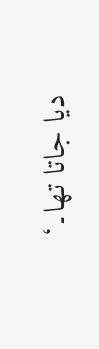دیا جاتا تھا۔‘